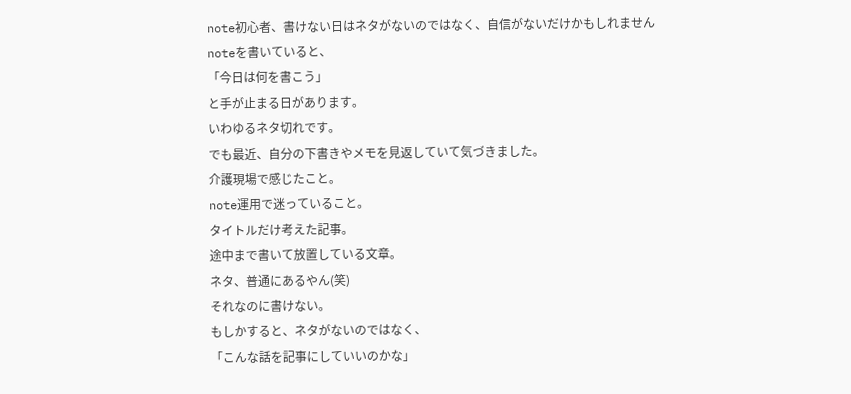note初心者、書けない日はネタがないのではなく、自信がないだけかもしれません
noteを書いていると、
「今日は何を書こう」
と手が止まる日があります。
いわゆるネタ切れです。
でも最近、自分の下書きやメモを見返していて気づきました。
介護現場で感じたこと。
note運用で迷っていること。
タイトルだけ考えた記事。
途中まで書いて放置している文章。
ネタ、普通にあるやん(笑)
それなのに書けない。
もしかすると、ネタがないのではなく、
「こんな話を記事にしていいのかな」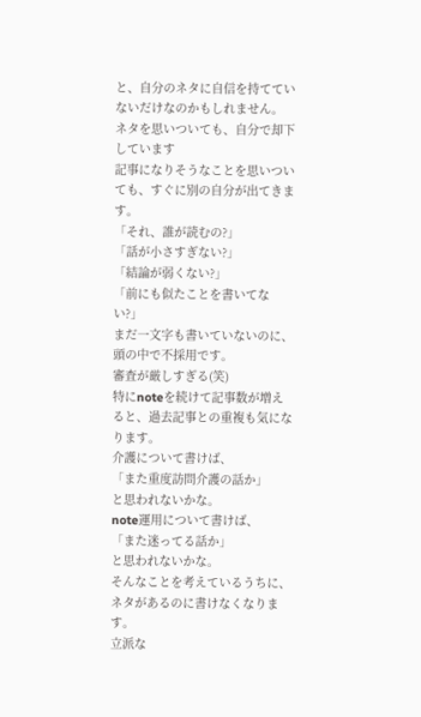と、自分のネタに自信を持てていないだけなのかもしれません。
ネタを思いついても、自分で却下しています
記事になりそうなことを思いついても、すぐに別の自分が出てきます。
「それ、誰が読むの?」
「話が小さすぎない?」
「結論が弱くない?」
「前にも似たことを書いてない?」
まだ一文字も書いていないのに、頭の中で不採用です。
審査が厳しすぎる(笑)
特にnoteを続けて記事数が増えると、過去記事との重複も気になります。
介護について書けば、
「また重度訪問介護の話か」
と思われないかな。
note運用について書けば、
「また迷ってる話か」
と思われないかな。
そんなことを考えているうちに、ネタがあるのに書けなくなります。
立派な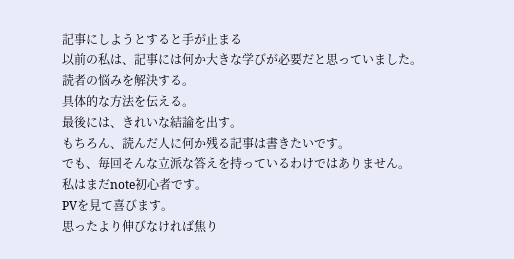記事にしようとすると手が止まる
以前の私は、記事には何か大きな学びが必要だと思っていました。
読者の悩みを解決する。
具体的な方法を伝える。
最後には、きれいな結論を出す。
もちろん、読んだ人に何か残る記事は書きたいです。
でも、毎回そんな立派な答えを持っているわけではありません。
私はまだnote初心者です。
PVを見て喜びます。
思ったより伸びなければ焦り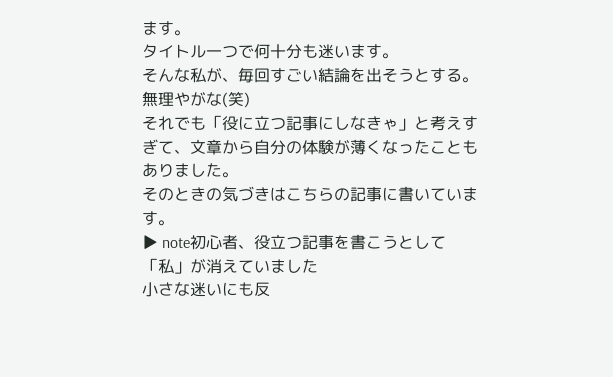ます。
タイトル一つで何十分も迷います。
そんな私が、毎回すごい結論を出そうとする。
無理やがな(笑)
それでも「役に立つ記事にしなきゃ」と考えすぎて、文章から自分の体験が薄くなったこともありました。
そのときの気づきはこちらの記事に書いています。
▶ note初心者、役立つ記事を書こうとして「私」が消えていました
小さな迷いにも反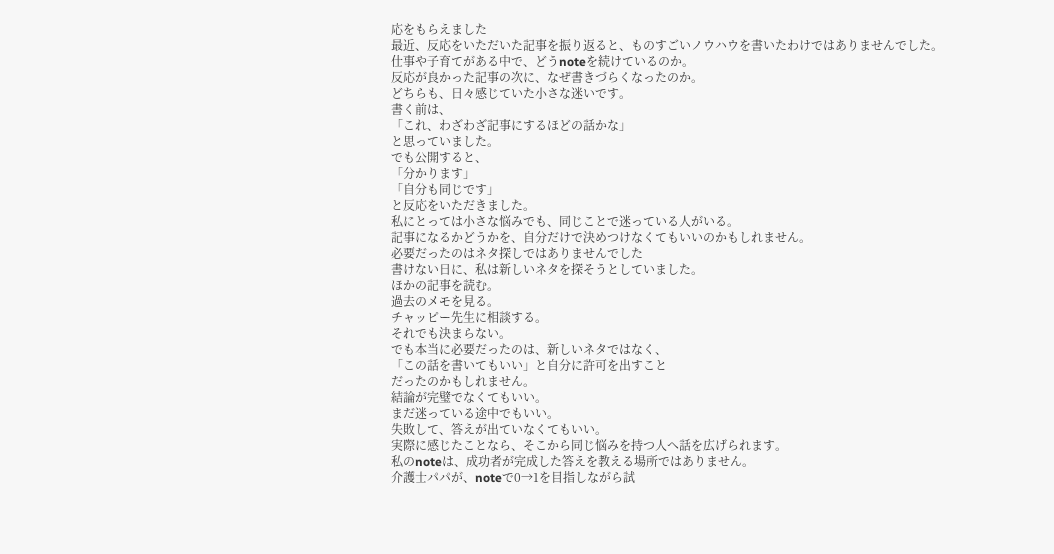応をもらえました
最近、反応をいただいた記事を振り返ると、ものすごいノウハウを書いたわけではありませんでした。
仕事や子育てがある中で、どうnoteを続けているのか。
反応が良かった記事の次に、なぜ書きづらくなったのか。
どちらも、日々感じていた小さな迷いです。
書く前は、
「これ、わざわざ記事にするほどの話かな」
と思っていました。
でも公開すると、
「分かります」
「自分も同じです」
と反応をいただきました。
私にとっては小さな悩みでも、同じことで迷っている人がいる。
記事になるかどうかを、自分だけで決めつけなくてもいいのかもしれません。
必要だったのはネタ探しではありませんでした
書けない日に、私は新しいネタを探そうとしていました。
ほかの記事を読む。
過去のメモを見る。
チャッピー先生に相談する。
それでも決まらない。
でも本当に必要だったのは、新しいネタではなく、
「この話を書いてもいい」と自分に許可を出すこと
だったのかもしれません。
結論が完璧でなくてもいい。
まだ迷っている途中でもいい。
失敗して、答えが出ていなくてもいい。
実際に感じたことなら、そこから同じ悩みを持つ人へ話を広げられます。
私のnoteは、成功者が完成した答えを教える場所ではありません。
介護士パパが、noteで0→1を目指しながら試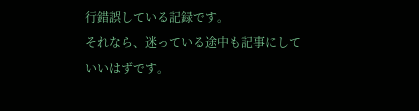行錯誤している記録です。
それなら、迷っている途中も記事にしていいはずです。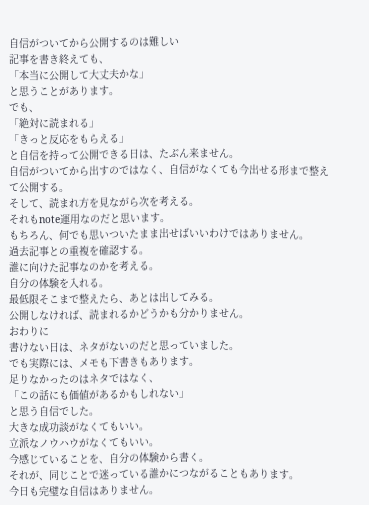自信がついてから公開するのは難しい
記事を書き終えても、
「本当に公開して大丈夫かな」
と思うことがあります。
でも、
「絶対に読まれる」
「きっと反応をもらえる」
と自信を持って公開できる日は、たぶん来ません。
自信がついてから出すのではなく、自信がなくても今出せる形まで整えて公開する。
そして、読まれ方を見ながら次を考える。
それもnote運用なのだと思います。
もちろん、何でも思いついたまま出せばいいわけではありません。
過去記事との重複を確認する。
誰に向けた記事なのかを考える。
自分の体験を入れる。
最低限そこまで整えたら、あとは出してみる。
公開しなければ、読まれるかどうかも分かりません。
おわりに
書けない日は、ネタがないのだと思っていました。
でも実際には、メモも下書きもあります。
足りなかったのはネタではなく、
「この話にも価値があるかもしれない」
と思う自信でした。
大きな成功談がなくてもいい。
立派なノウハウがなくてもいい。
今感じていることを、自分の体験から書く。
それが、同じことで迷っている誰かにつながることもあります。
今日も完璧な自信はありません。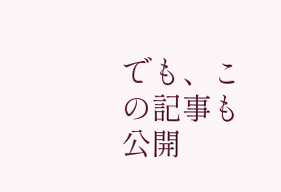でも、この記事も公開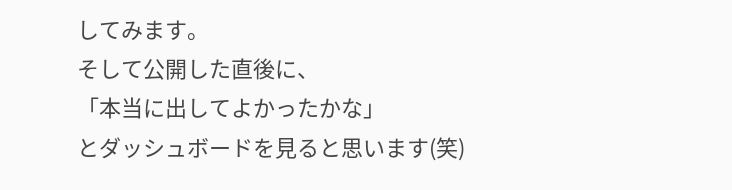してみます。
そして公開した直後に、
「本当に出してよかったかな」
とダッシュボードを見ると思います(笑)